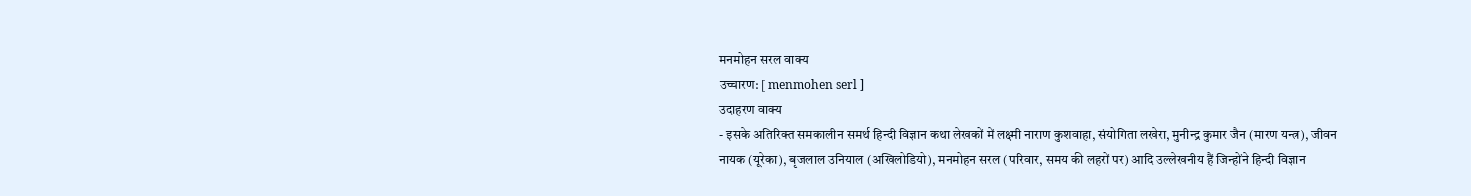मनमोहन सरल वाक्य
उच्चारण: [ menmohen serl ]
उदाहरण वाक्य
- इसके अतिरिक्त समकालीन समर्थ हिन्दी विज्ञान कथा लेखकों में लक्ष्मी नाराण कुशवाहा, संयोगिता लखेरा, मुनीन्द्र कुमार जैन (मारण यन्त्र), जीवन नायक (यूरेका), बृजलाल उनियाल (अखिलोडियो), मनमोहन सरल (परिवार, समय की लहरों पर) आदि उल्लेखनीय हैं जिन्होंने हिन्दी विज्ञान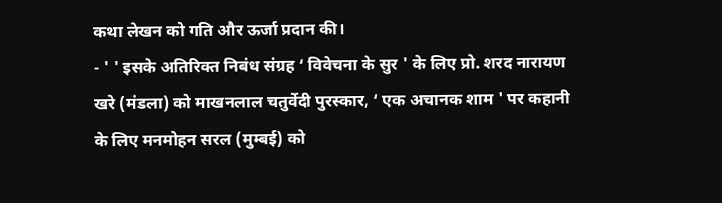कथा लेखन को गति और ऊर्जा प्रदान की।
- ' ' इसके अतिरिक्त निबंध संग्रह ‘ विवेचना के सुर ' के लिए प्रो. शरद नारायण खरे (मंडला) को माखनलाल चतुर्वेदी पुरस्कार, ‘ एक अचानक शाम ' पर कहानी के लिए मनमोहन सरल (मुम्बई) को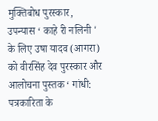मुक्तिबोध पुरस्कार, उपन्यास ‘ काहे री नलिनी ' के लिए उषा यादव (आगरा) को वीरसिंह देव पुरस्कार और आलोचना पुस्तक ‘ गांधी: पत्रकारिता के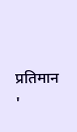प्रतिमान '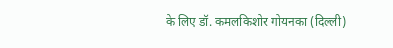के लिए डॉ. कमलकिशोर गोयनका (दिल्ली)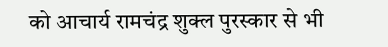को आचार्य रामचंद्र शुक्ल पुरस्कार से भी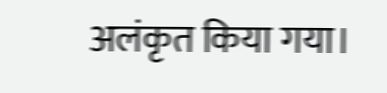अलंकृत किया गया।